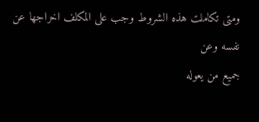ومتى تكاملت هذه الشروط وجب على المكلف اخراجها عن نفسه وعن
جميع من يعوله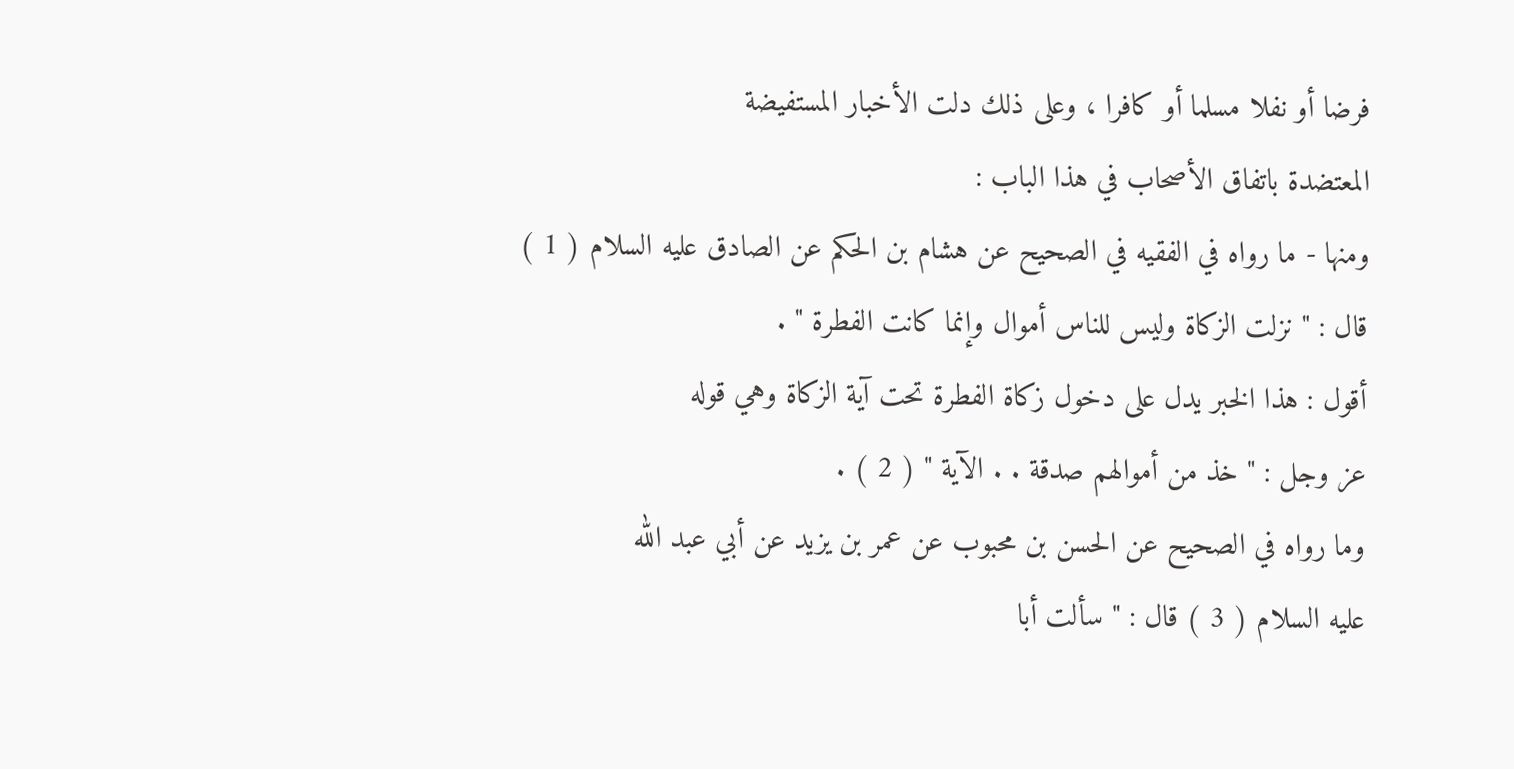فرضا أو نفلا مسلما أو كافرا ، وعلى ذلك دلت الأخبار المستفيضة
المعتضدة باتفاق الأصحاب في هذا الباب :
ومنها - ما رواه في الفقيه في الصحيح عن هشام بن الحكم عن الصادق عليه السلام ( 1 )
قال : " نزلت الزكاة وليس للناس أموال وإنما كانت الفطرة " .
أقول : هذا الخبر يدل على دخول زكاة الفطرة تحت آية الزكاة وهي قوله
عز وجل : " خذ من أموالهم صدقة . . الآية " ( 2 ) .
وما رواه في الصحيح عن الحسن بن محبوب عن عمر بن يزيد عن أبي عبد الله
عليه السلام ( 3 ) قال : " سألت أبا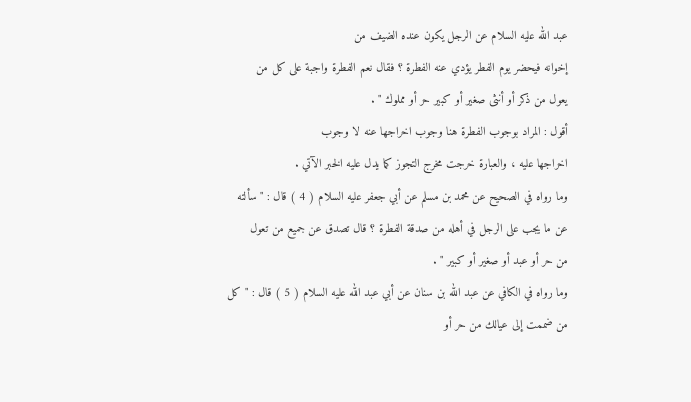عبد الله عليه السلام عن الرجل يكون عنده الضيف من
إخوانه فيحضر يوم الفطر يؤدي عنه الفطرة ؟ فقال نعم الفطرة واجبة على كل من
يعول من ذكر أو أنثى صغير أو كبير حر أو مملوك " .
أقول : المراد بوجوب الفطرة هنا وجوب اخراجها عنه لا وجوب
اخراجها عليه ، والعبارة خرجت مخرج التجوز كما يدل عليه الخبر الآتي .
وما رواه في الصحيح عن محمد بن مسلم عن أبي جعفر عليه السلام ( 4 ) قال : " سألته
عن ما يجب على الرجل في أهله من صدقة الفطرة ؟ قال تصدق عن جميع من تعول
من حر أو عبد أو صغير أو كبير " .
وما رواه في الكافي عن عبد الله بن سنان عن أبي عبد الله عليه السلام ( 5 ) قال : " كل
من ضممت إلى عيالك من حر أو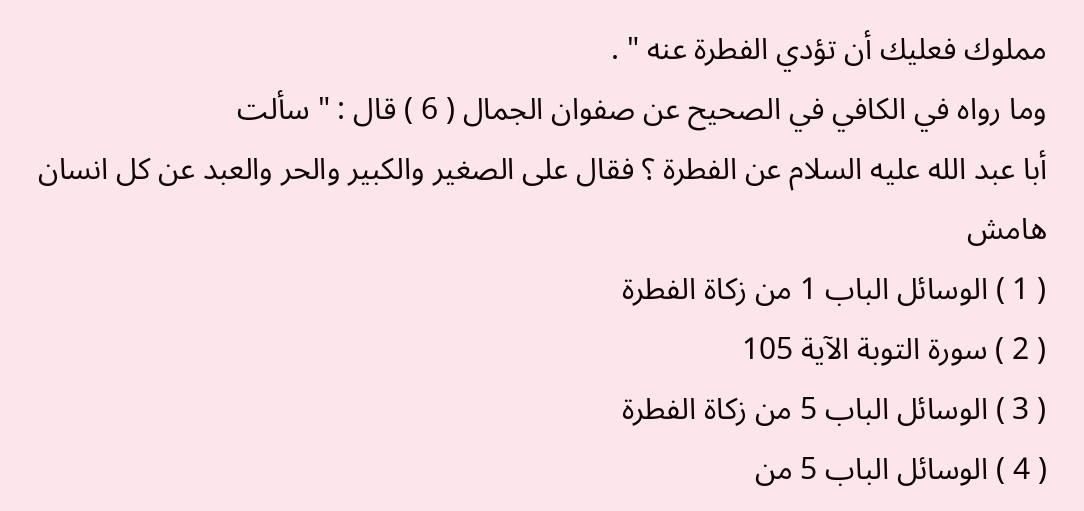مملوك فعليك أن تؤدي الفطرة عنه " .
وما رواه في الكافي في الصحيح عن صفوان الجمال ( 6 ) قال : " سألت
أبا عبد الله عليه السلام عن الفطرة ؟ فقال على الصغير والكبير والحر والعبد عن كل انسان
هامش
( 1 ) الوسائل الباب 1 من زكاة الفطرة
( 2 ) سورة التوبة الآية 105
( 3 ) الوسائل الباب 5 من زكاة الفطرة
( 4 ) الوسائل الباب 5 من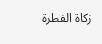زكاة الفطرة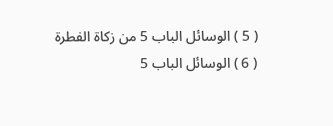( 5 ) الوسائل الباب 5 من زكاة الفطرة
( 6 ) الوسائل الباب 5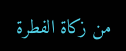من زكاة الفطرة